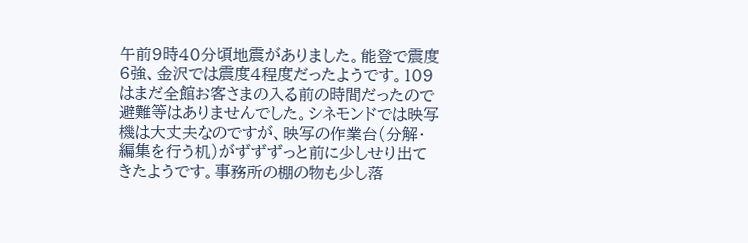午前9時40分頃地震がありました。能登で震度6強、金沢では震度4程度だったようです。109はまだ全館お客さまの入る前の時間だったので避難等はありませんでした。シネモンドでは映写機は大丈夫なのですが、映写の作業台(分解・編集を行う机)がずずずっと前に少しせり出てきたようです。事務所の棚の物も少し落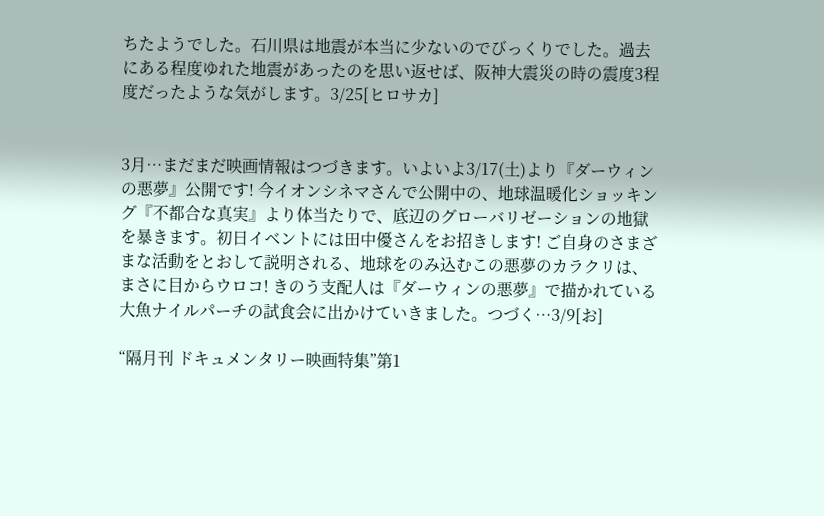ちたようでした。石川県は地震が本当に少ないのでびっくりでした。過去にある程度ゆれた地震があったのを思い返せば、阪神大震災の時の震度3程度だったような気がします。3/25[ヒロサカ]


3月…まだまだ映画情報はつづきます。いよいよ3/17(土)より『ダーウィンの悪夢』公開です! 今イオンシネマさんで公開中の、地球温暖化ショッキング『不都合な真実』より体当たりで、底辺のグローバリゼーションの地獄を暴きます。初日イベントには田中優さんをお招きします! ご自身のさまざまな活動をとおして説明される、地球をのみ込むこの悪夢のカラクリは、まさに目からウロコ! きのう支配人は『ダーウィンの悪夢』で描かれている大魚ナイルパーチの試食会に出かけていきました。つづく…3/9[お]

“隔月刊 ドキュメンタリー映画特集”第1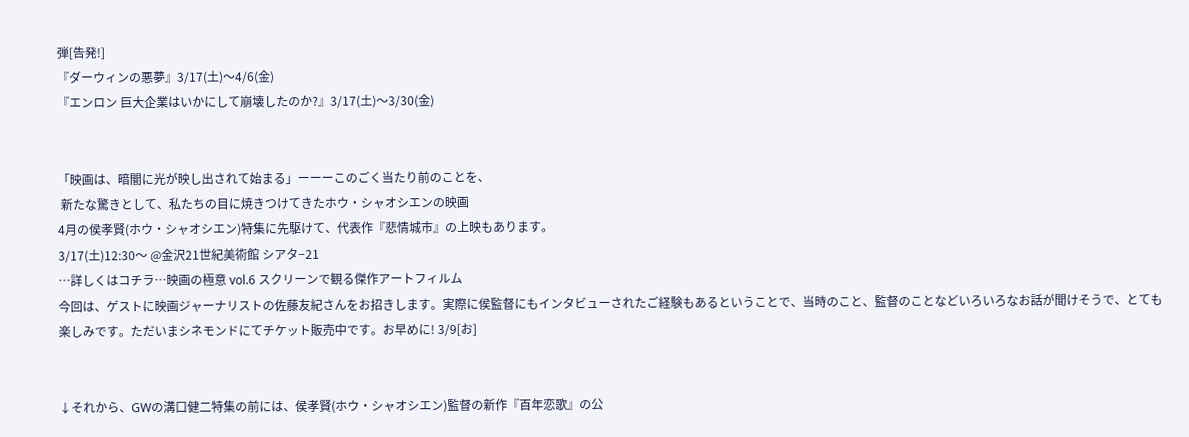弾[告発!]
『ダーウィンの悪夢』3/17(土)〜4/6(金)
『エンロン 巨大企業はいかにして崩壊したのか?』3/17(土)〜3/30(金)


「映画は、暗闇に光が映し出されて始まる」ーーーこのごく当たり前のことを、
 新たな驚きとして、私たちの目に焼きつけてきたホウ・シャオシエンの映画
4月の侯孝賢(ホウ・シャオシエン)特集に先駆けて、代表作『悲情城市』の上映もあります。
3/17(土)12:30〜 @金沢21世紀美術館 シアタ−21
…詳しくはコチラ…映画の極意 vol.6 スクリーンで観る傑作アートフィルム
今回は、ゲストに映画ジャーナリストの佐藤友紀さんをお招きします。実際に侯監督にもインタビューされたご経験もあるということで、当時のこと、監督のことなどいろいろなお話が聞けそうで、とても楽しみです。ただいまシネモンドにてチケット販売中です。お早めに! 3/9[お]


↓それから、GWの溝口健二特集の前には、侯孝賢(ホウ・シャオシエン)監督の新作『百年恋歌』の公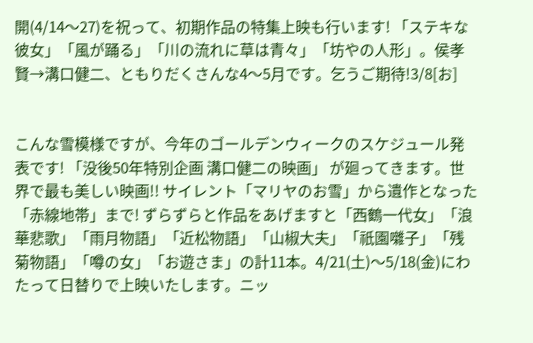開(4/14〜27)を祝って、初期作品の特集上映も行います! 「ステキな彼女」「風が踊る」「川の流れに草は青々」「坊やの人形」。侯孝賢→溝口健二、ともりだくさんな4〜5月です。乞うご期待!3/8[お]


こんな雪模様ですが、今年のゴールデンウィークのスケジュール発表です! 「没後50年特別企画 溝口健二の映画」 が廻ってきます。世界で最も美しい映画!! サイレント「マリヤのお雪」から遺作となった「赤線地帯」まで! ずらずらと作品をあげますと「西鶴一代女」「浪華悲歌」「雨月物語」「近松物語」「山椒大夫」「祇園囃子」「残菊物語」「噂の女」「お遊さま」の計11本。4/21(土)〜5/18(金)にわたって日替りで上映いたします。ニッ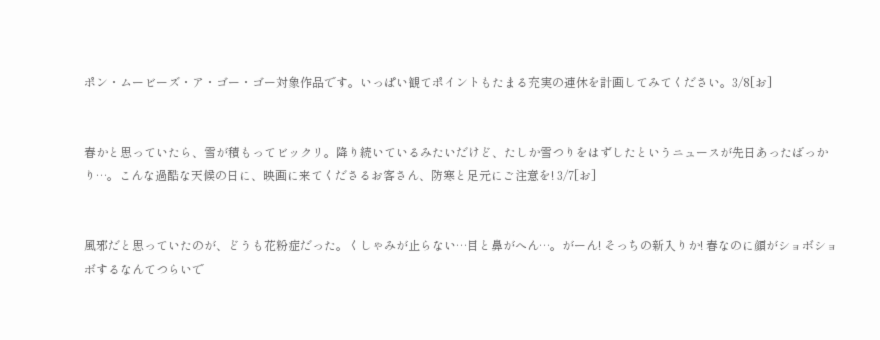ポン・ムービーズ・ア・ゴー・ゴー対象作品です。いっぱい観てポイントもたまる充実の連休を計画してみてください。3/8[お]


春かと思っていたら、雪が積もってビックリ。降り続いているみたいだけど、たしか雪つりをはずしたというニュースが先日あったばっかり…。こんな過酷な天候の日に、映画に来てくださるお客さん、防寒と足元にご注意を! 3/7[お]


風邪だと思っていたのが、どうも花粉症だった。くしゃみが止らない…目と鼻がへん…。がーん! そっちの新入りか! 春なのに顔がショボショボするなんてつらいで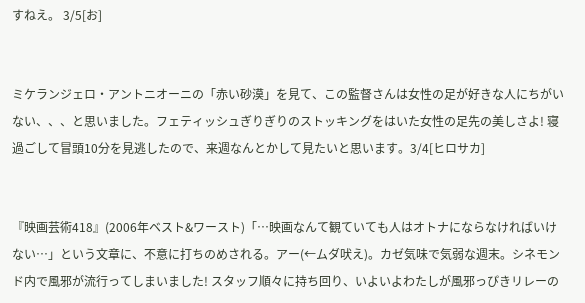すねえ。 3/5[お]


ミケランジェロ・アントニオーニの「赤い砂漠」を見て、この監督さんは女性の足が好きな人にちがいない、、、と思いました。フェティッシュぎりぎりのストッキングをはいた女性の足先の美しさよ! 寝過ごして冒頭10分を見逃したので、来週なんとかして見たいと思います。3/4[ヒロサカ]


『映画芸術418』(2006年ベスト&ワースト)「…映画なんて観ていても人はオトナにならなければいけない…」という文章に、不意に打ちのめされる。アー(←ムダ吠え)。カゼ気味で気弱な週末。シネモンド内で風邪が流行ってしまいました! スタッフ順々に持ち回り、いよいよわたしが風邪っぴきリレーの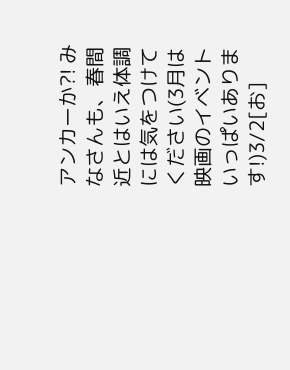アンカーか?! みなさんも、春間近とはいえ体調には気をつけてください(3月は映画のイベントいっぱいあります!)3/2[お]